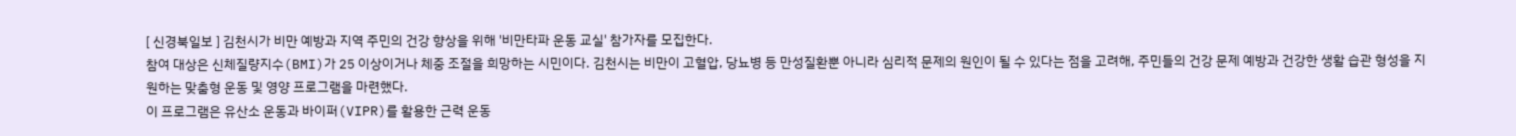[ 신경북일보 ] 김천시가 비만 예방과 지역 주민의 건강 향상을 위해 '비만타파 운동 교실' 참가자를 모집한다.
참여 대상은 신체질량지수(BMI)가 25 이상이거나 체중 조절을 희망하는 시민이다. 김천시는 비만이 고혈압, 당뇨병 등 만성질환뿐 아니라 심리적 문제의 원인이 될 수 있다는 점을 고려해, 주민들의 건강 문제 예방과 건강한 생활 습관 형성을 지원하는 맞춤형 운동 및 영양 프로그램을 마련했다.
이 프로그램은 유산소 운동과 바이퍼(VIPR)를 활용한 근력 운동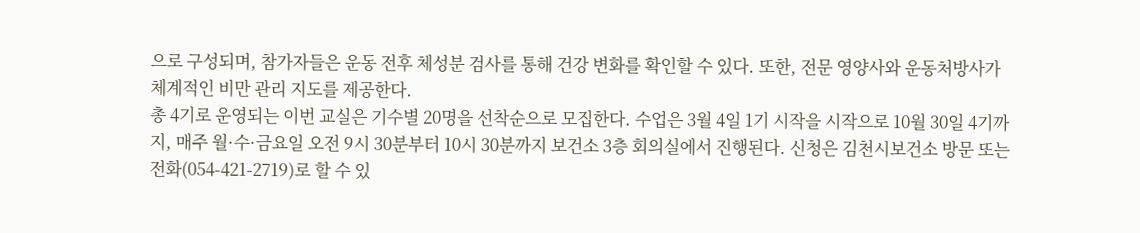으로 구성되며, 참가자들은 운동 전후 체성분 검사를 통해 건강 변화를 확인할 수 있다. 또한, 전문 영양사와 운동처방사가 체계적인 비만 관리 지도를 제공한다.
총 4기로 운영되는 이번 교실은 기수별 20명을 선착순으로 모집한다. 수업은 3월 4일 1기 시작을 시작으로 10월 30일 4기까지, 매주 월·수·금요일 오전 9시 30분부터 10시 30분까지 보건소 3층 회의실에서 진행된다. 신청은 김천시보건소 방문 또는 전화(054-421-2719)로 할 수 있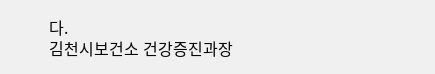다.
김천시보건소 건강증진과장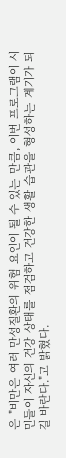은 "비만은 여러 만성질환의 위험 요인이 될 수 있는 만큼, 이번 프로그램이 시민들이 자신의 건강 상태를 점검하고 건강한 생활 습관을 형성하는 계기가 되길 바란다."고 밝혔다.